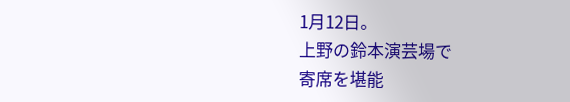1月12日。
上野の鈴本演芸場で
寄席を堪能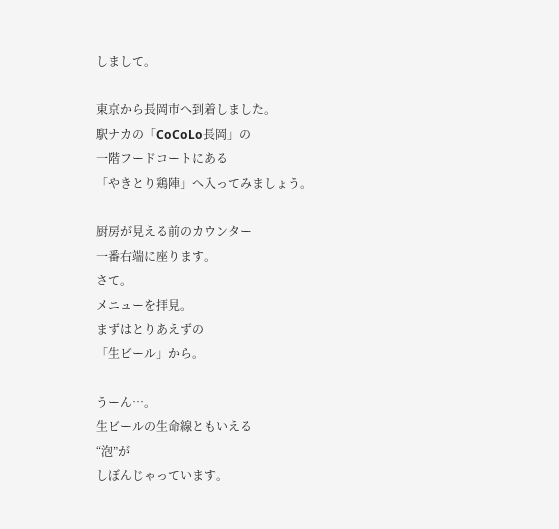しまして。

東京から長岡市へ到着しました。
駅ナカの「CoCoLo長岡」の
一階フードコートにある
「やきとり鶏陣」へ入ってみましょう。

厨房が見える前のカウンター
一番右端に座ります。
さて。
メニューを拝見。
まずはとりあえずの
「生ビール」から。

うーん…。
生ビールの生命線ともいえる
“泡”が
しぼんじゃっています。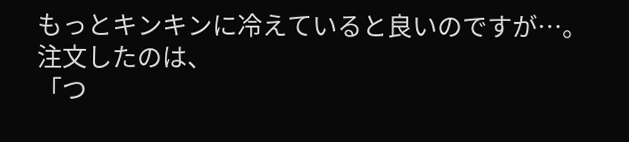もっとキンキンに冷えていると良いのですが…。
注文したのは、
「つ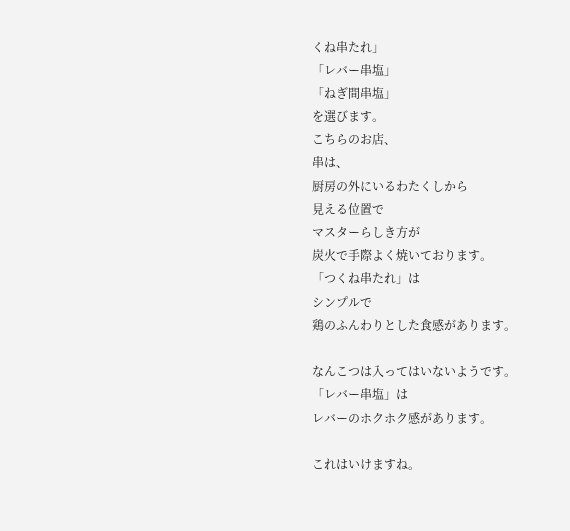くね串たれ」
「レバー串塩」
「ねぎ間串塩」
を選びます。
こちらのお店、
串は、
厨房の外にいるわたくしから
見える位置で
マスターらしき方が
炭火で手際よく焼いております。
「つくね串たれ」は
シンプルで
鶏のふんわりとした食感があります。

なんこつは入ってはいないようです。
「レバー串塩」は
レバーのホクホク感があります。

これはいけますね。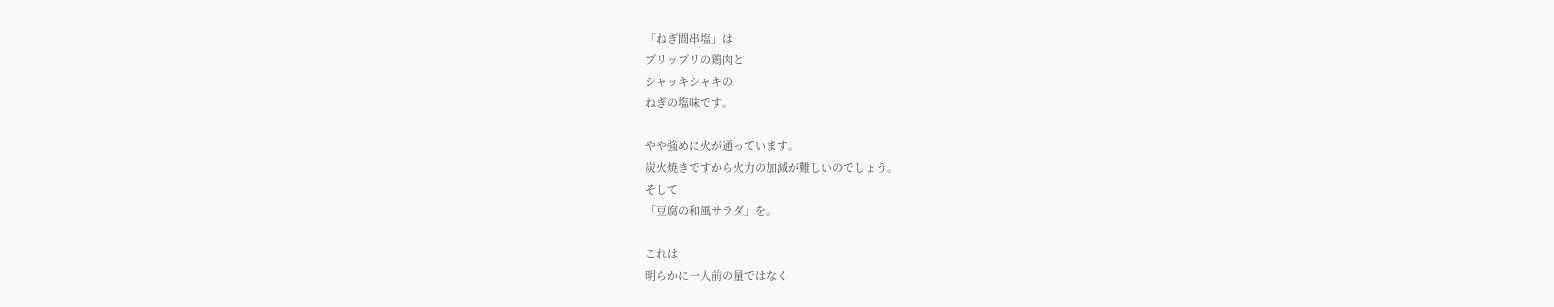「ねぎ間串塩」は
プリップリの鶏肉と
シャッキシャキの
ねぎの塩味です。

やや強めに火が通っています。
炭火焼きですから火力の加減が難しいのでしょう。
そして
「豆腐の和風サラダ」を。

これは
明らかに一人前の量ではなく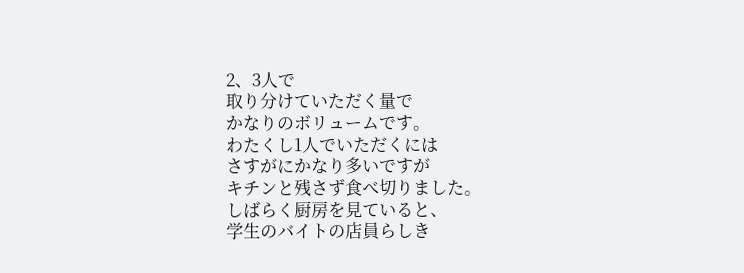2、3人で
取り分けていただく量で
かなりのボリュームです。
わたくし1人でいただくには
さすがにかなり多いですが
キチンと残さず食べ切りました。
しばらく厨房を見ていると、
学生のバイトの店員らしき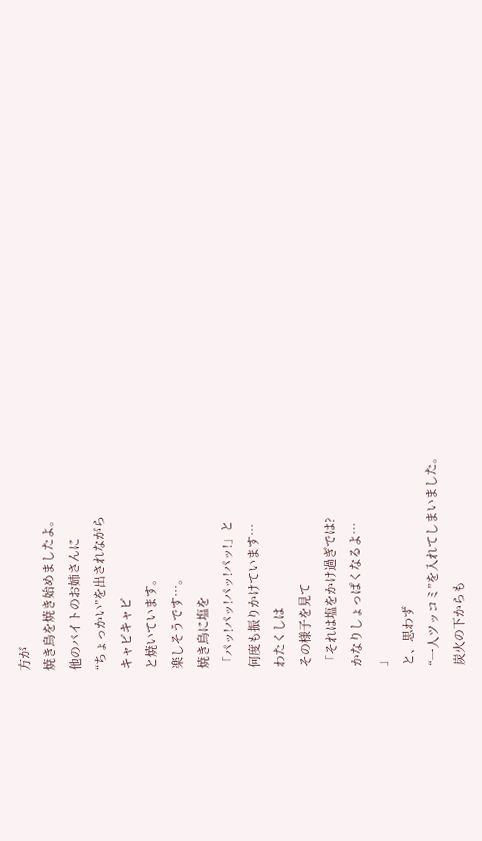方が
焼き鳥を焼き始めましたよ。
他のバイトのお姉さんに
“ちょっかい”を出されながら
キャピキャピ
と焼いています。
楽しそうです…。
焼き鳥に塩を
「パッ!パッ!パッ!パッ!」と
何度も振りかけています…
わたくしは
その様子を見て
「それは塩をかけ過ぎでは?
かなりしょっぱくなるよ…
」
と、思わず
“一人ツッコミ”を入れてしまいました。
炭火の下からも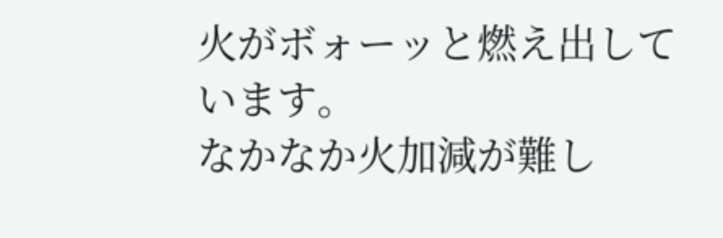火がボォーッと燃え出しています。
なかなか火加減が難し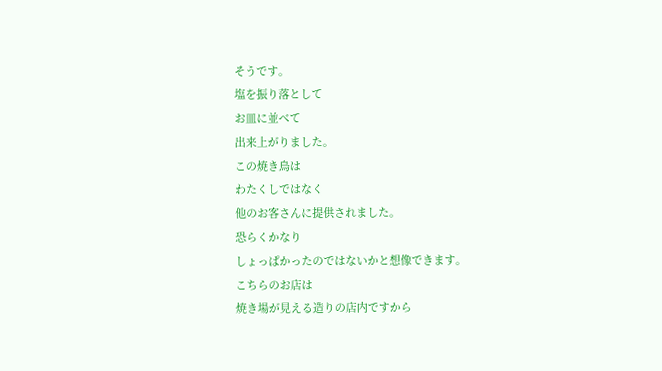そうです。
塩を振り落として
お皿に並べて
出来上がりました。
この焼き鳥は
わたくしではなく
他のお客さんに提供されました。
恐らくかなり
しょっぱかったのではないかと想像できます。
こちらのお店は
焼き場が見える造りの店内ですから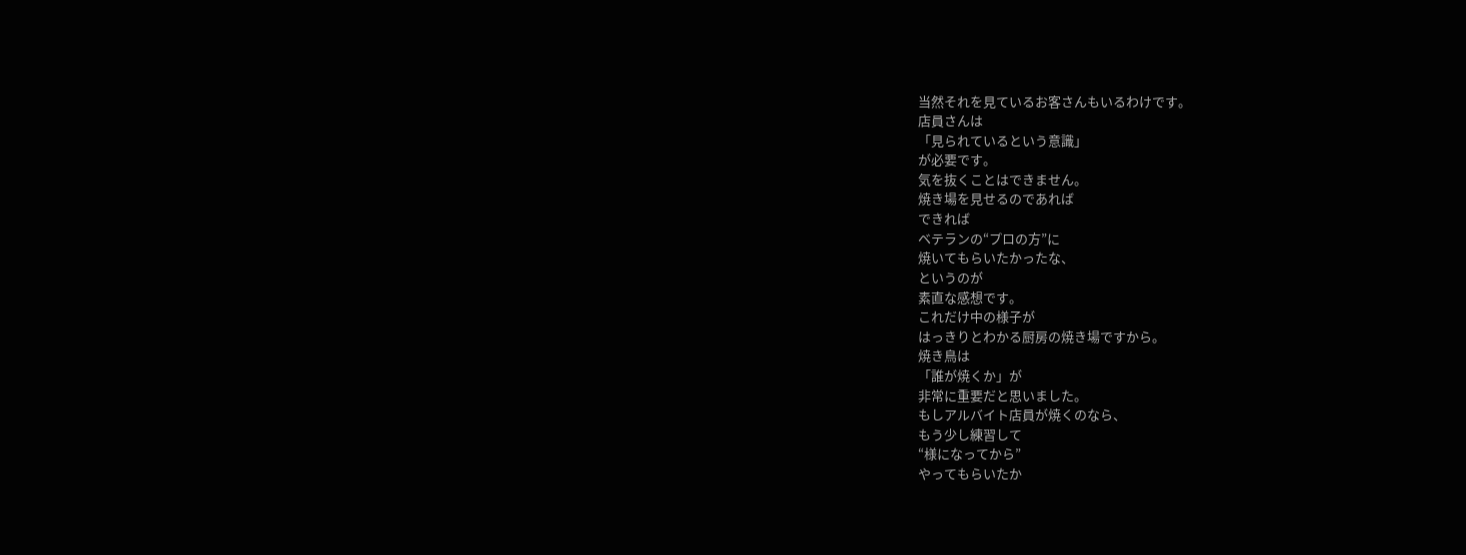当然それを見ているお客さんもいるわけです。
店員さんは
「見られているという意識」
が必要です。
気を抜くことはできません。
焼き場を見せるのであれば
できれば
ベテランの“プロの方”に
焼いてもらいたかったな、
というのが
素直な感想です。
これだけ中の様子が
はっきりとわかる厨房の焼き場ですから。
焼き鳥は
「誰が焼くか」が
非常に重要だと思いました。
もしアルバイト店員が焼くのなら、
もう少し練習して
“様になってから”
やってもらいたか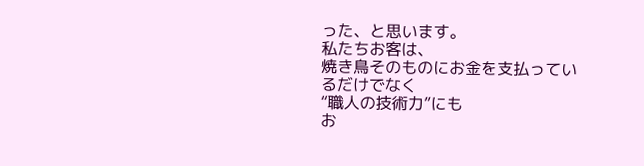った、と思います。
私たちお客は、
焼き鳥そのものにお金を支払っているだけでなく
“職人の技術力”にも
お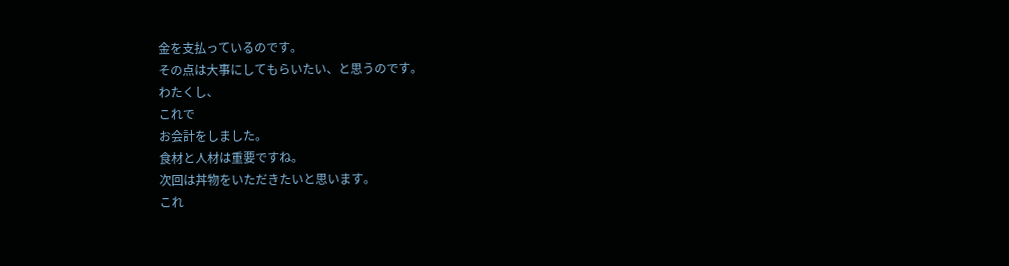金を支払っているのです。
その点は大事にしてもらいたい、と思うのです。
わたくし、
これで
お会計をしました。
食材と人材は重要ですね。
次回は丼物をいただきたいと思います。
これ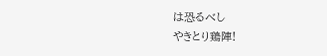は恐るべし
やきとり鶏陣!